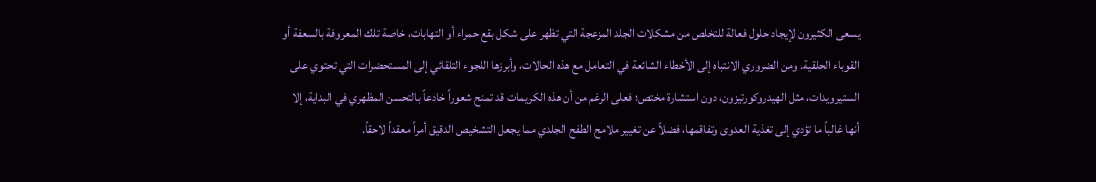يسعى الكثيرون لإيجاد حلول فعالة للتخلص من مشكلات الجلد المزعجة التي تظهر على شكل بقع حمراء أو التهابات، خاصة تلك المعروفة بالسعفة أو القوباء الحلقية. ومن الضروري الانتباه إلى الأخطاء الشائعة في التعامل مع هذه الحالات، وأبرزها اللجوء التلقائي إلى المستحضرات التي تحتوي على الستيرويدات، مثل الهيدروكورتيزون، دون استشارة مختص؛ فعلى الرغم من أن هذه الكريمات قد تمنح شعوراً خادعاً بالتحسن المظهري في البداية، إلا أنها غالباً ما تؤدي إلى تغذية العدوى وتفاقمها، فضلاً عن تغيير ملامح الطفح الجلدي مما يجعل التشخيص الدقيق أمراً معقداً لاحقاً.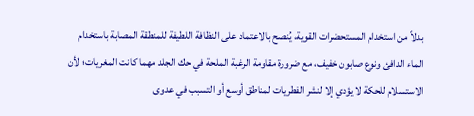بدلاً من استخدام المستحضرات القوية، يُنصح بالاعتماد على النظافة اللطيفة للمنطقة المصابة باستخدام الماء الدافئ ونوع صابون خفيف، مع ضرورة مقاومة الرغبة الملحة في حك الجلد مهما كانت المغريات؛ لأن الاستسلام للحكة لا يؤدي إلا لنشر الفطريات لمناطق أوسع أو التسبب في عدوى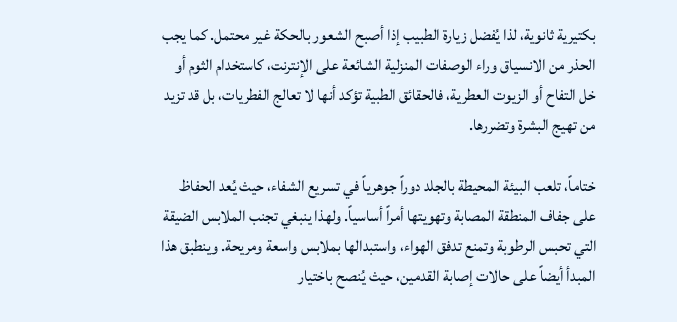بكتيرية ثانوية، لذا يُفضل زيارة الطبيب إذا أصبح الشعور بالحكة غير محتمل. كما يجب الحذر من الانسياق وراء الوصفات المنزلية الشائعة على الإنترنت، كاستخدام الثوم أو خل التفاح أو الزيوت العطرية، فالحقائق الطبية تؤكد أنها لا تعالج الفطريات، بل قد تزيد من تهيج البشرة وتضررها.

ختاماً، تلعب البيئة المحيطة بالجلد دوراً جوهرياً في تسريع الشفاء، حيث يُعد الحفاظ على جفاف المنطقة المصابة وتهويتها أمراً أساسياً. ولهذا ينبغي تجنب الملابس الضيقة التي تحبس الرطوبة وتمنع تدفق الهواء، واستبدالها بملابس واسعة ومريحة. وينطبق هذا المبدأ أيضاً على حالات إصابة القدمين، حيث يُنصح باختيار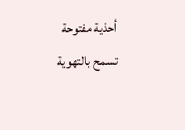أحذية مفتوحة تسمح بالتهوية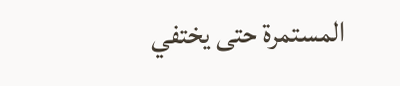المستمرة حتى يختفي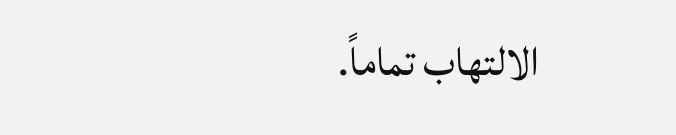الالتهاب تماماً.